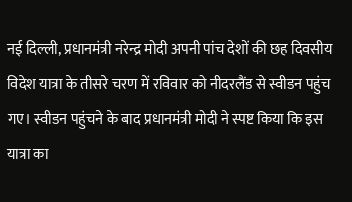नई दिल्ली, प्रधानमंत्री नरेन्द्र मोदी अपनी पांच देशों की छह दिवसीय विदेश यात्रा के तीसरे चरण में रविवार को नीदरलैंड से स्वीडन पहुंच गए। स्वीडन पहुंचने के बाद प्रधानमंत्री मोदी ने स्पष्ट किया कि इस यात्रा का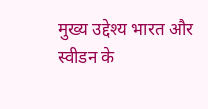मुख्य उद्देश्य भारत और स्वीडन के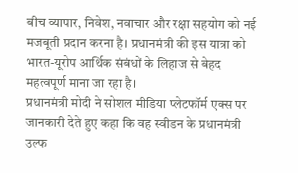बीच व्यापार, निवेश, नवाचार और रक्षा सहयोग को नई मजबूती प्रदान करना है। प्रधानमंत्री की इस यात्रा को भारत-यूरोप आर्थिक संबंधों के लिहाज से बेहद महत्वपूर्ण माना जा रहा है।
प्रधानमंत्री मोदी ने सोशल मीडिया प्लेटफॉर्म एक्स पर जानकारी देते हुए कहा कि वह स्वीडन के प्रधानमंत्री उल्फ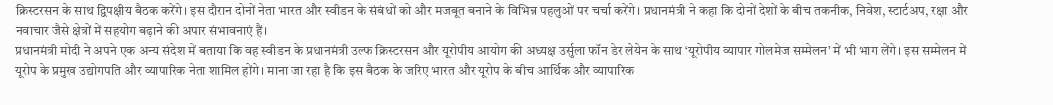क्रिस्टरसन के साथ द्विपक्षीय बैठक करेंगे। इस दौरान दोनों नेता भारत और स्वीडन के संबंधों को और मजबूत बनाने के विभिन्न पहलुओं पर चर्चा करेंगे। प्रधानमंत्री ने कहा कि दोनों देशों के बीच तकनीक, निवेश, स्टार्टअप, रक्षा और नवाचार जैसे क्षेत्रों में सहयोग बढ़ाने की अपार संभावनाएं हैं।
प्रधानमंत्री मोदी ने अपने एक अन्य संदेश में बताया कि वह स्वीडन के प्रधानमंत्री उल्फ क्रिस्टरसन और यूरोपीय आयोग की अध्यक्ष उर्सुला फॉन डेर लेयेन के साथ ‘यूरोपीय व्यापार गोलमेज सम्मेलन’ में भी भाग लेंगे। इस सम्मेलन में यूरोप के प्रमुख उद्योगपति और व्यापारिक नेता शामिल होंगे। माना जा रहा है कि इस बैठक के जरिए भारत और यूरोप के बीच आर्थिक और व्यापारिक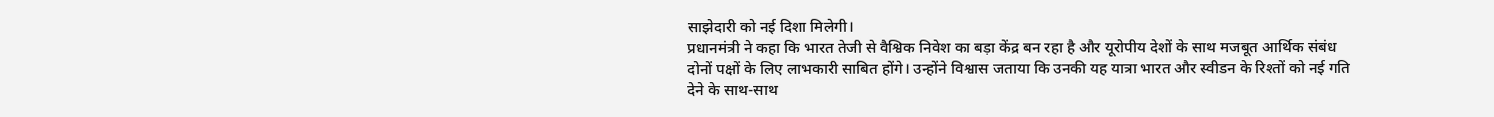साझेदारी को नई दिशा मिलेगी।
प्रधानमंत्री ने कहा कि भारत तेजी से वैश्विक निवेश का बड़ा केंद्र बन रहा है और यूरोपीय देशों के साथ मजबूत आर्थिक संबंध दोनों पक्षों के लिए लाभकारी साबित होंगे। उन्होंने विश्वास जताया कि उनकी यह यात्रा भारत और स्वीडन के रिश्तों को नई गति देने के साथ-साथ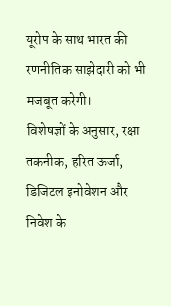यूरोप के साथ भारत की रणनीतिक साझेदारी को भी मजबूत करेगी।
विशेषज्ञों के अनुसार, रक्षा तकनीक, हरित ऊर्जा, डिजिटल इनोवेशन और निवेश के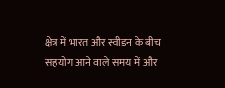क्षेत्र में भारत और स्वीडन के बीच सहयोग आने वाले समय में और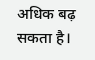अधिक बढ़ सकता है।